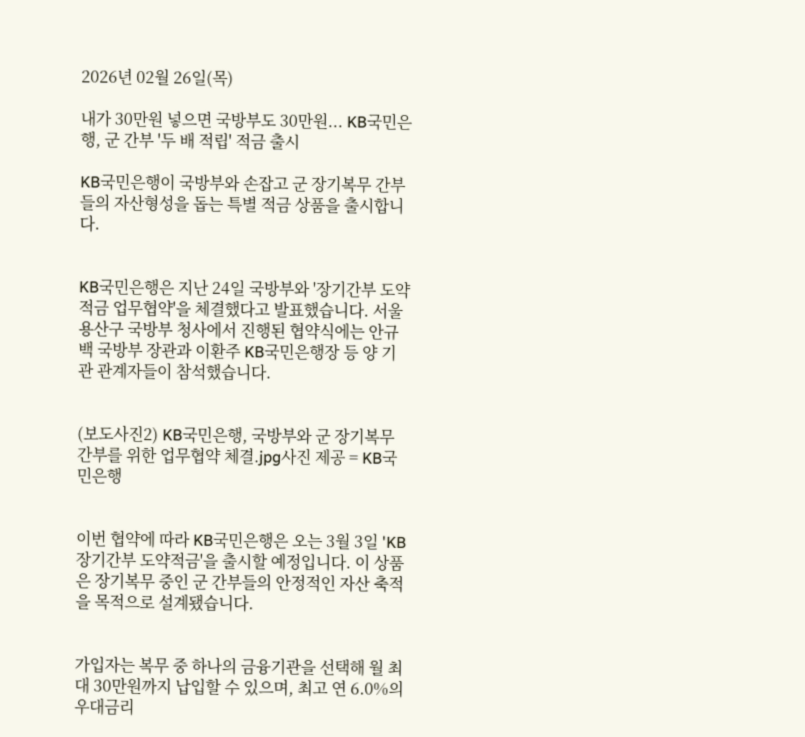2026년 02월 26일(목)

내가 30만원 넣으면 국방부도 30만원... KB국민은행, 군 간부 '두 배 적립' 적금 출시

KB국민은행이 국방부와 손잡고 군 장기복무 간부들의 자산형성을 돕는 특별 적금 상품을 출시합니다.


KB국민은행은 지난 24일 국방부와 '장기간부 도약적금 업무협약'을 체결했다고 발표했습니다. 서울 용산구 국방부 청사에서 진행된 협약식에는 안규백 국방부 장관과 이환주 KB국민은행장 등 양 기관 관계자들이 참석했습니다.


(보도사진2) KB국민은행, 국방부와 군 장기복무 간부를 위한 업무협약 체결.jpg사진 제공 = KB국민은행


이번 협약에 따라 KB국민은행은 오는 3월 3일 'KB 장기간부 도약적금'을 출시할 예정입니다. 이 상품은 장기복무 중인 군 간부들의 안정적인 자산 축적을 목적으로 설계됐습니다.


가입자는 복무 중 하나의 금융기관을 선택해 월 최대 30만원까지 납입할 수 있으며, 최고 연 6.0%의 우대금리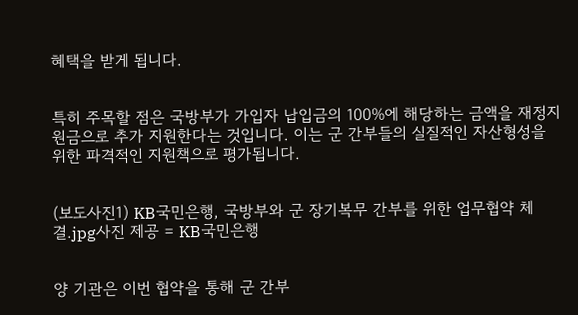혜택을 받게 됩니다.


특히 주목할 점은 국방부가 가입자 납입금의 100%에 해당하는 금액을 재정지원금으로 추가 지원한다는 것입니다. 이는 군 간부들의 실질적인 자산형성을 위한 파격적인 지원책으로 평가됩니다.


(보도사진1) KB국민은행, 국방부와 군 장기복무 간부를 위한 업무협약 체결.jpg사진 제공 = KB국민은행


양 기관은 이번 협약을 통해 군 간부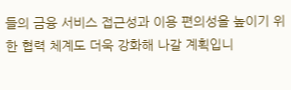들의 금융 서비스 접근성과 이용 편의성을 높이기 위한 협력 체계도 더욱 강화해 나갈 계획입니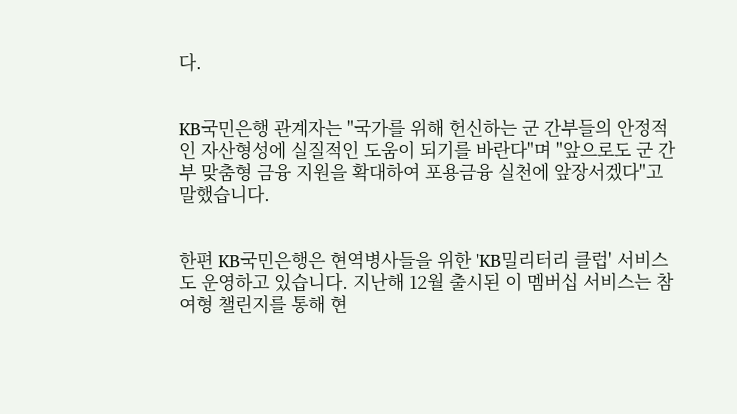다.


KB국민은행 관계자는 "국가를 위해 헌신하는 군 간부들의 안정적인 자산형성에 실질적인 도움이 되기를 바란다"며 "앞으로도 군 간부 맞춤형 금융 지원을 확대하여 포용금융 실천에 앞장서겠다"고 말했습니다.


한편 KB국민은행은 현역병사들을 위한 'KB밀리터리 클럽' 서비스도 운영하고 있습니다. 지난해 12월 출시된 이 멤버십 서비스는 참여형 챌린지를 통해 현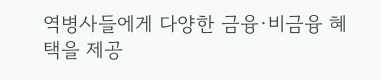역병사들에게 다양한 금융·비금융 혜택을 제공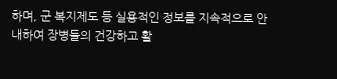하며, 군 복지제도 등 실용적인 정보를 지속적으로 안내하여 장병들의 건강하고 활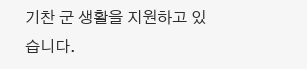기찬 군 생활을 지원하고 있습니다.